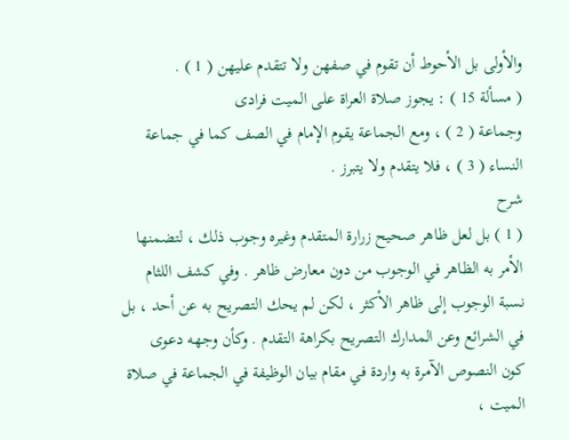والأولى بل الأحوط أن تقوم في صفهن ولا تتقدم عليهن ( 1 ) .
( مسألة 15 ) : يجوز صلاة العراة على الميت فرادى
وجماعة ( 2 ) ، ومع الجماعة يقوم الإمام في الصف كما في جماعة
النساء ( 3 ) ، فلا يتقدم ولا يتبرز .
شرح
( 1 ) بل لعل ظاهر صحيح زرارة المتقدم وغيره وجوب ذلك ، لتضمنها
الأمر به الظاهر في الوجوب من دون معارض ظاهر . وفي كشف اللثام
نسبة الوجوب إلى ظاهر الأكثر ، لكن لم يحك التصريح به عن أحد ، بل
في الشرائع وعن المدارك التصريح بكراهة التقدم . وكأن وجهه دعوى
كون النصوص الآمرة به واردة في مقام بيان الوظيفة في الجماعة في صلاة
الميت ،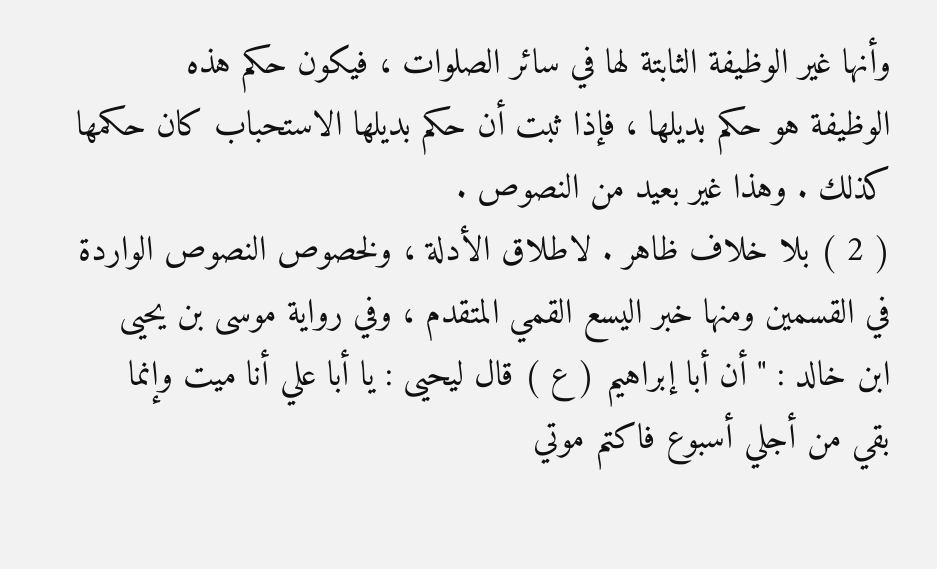وأنها غير الوظيفة الثابتة لها في سائر الصلوات ، فيكون حكم هذه
الوظيفة هو حكم بديلها ، فإذا ثبت أن حكم بديلها الاستحباب كان حكمها
كذلك . وهذا غير بعيد من النصوص .
( 2 ) بلا خلاف ظاهر . لاطلاق الأدلة ، ولخصوص النصوص الواردة
في القسمين ومنها خبر اليسع القمي المتقدم ، وفي رواية موسى بن يحيى
ابن خالد : " أن أبا إبراهيم ( ع ) قال ليحيى : يا أبا علي أنا ميت وإنما
بقي من أجلي أسبوع فاكتم موتي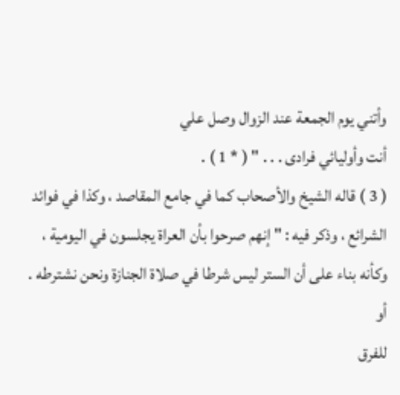وأتني يوم الجمعة عند الزوال وصل علي
أنت وأوليائي فرادى . . . " ( * 1 ) .
( 3 ) قاله الشيخ والأصحاب كما في جامع المقاصد ، وكذا في فوائد
الشرائع ، وذكر فيه : " إنهم صرحوا بأن العراة يجلسون في اليومية ،
وكأنه بناء على أن الستر ليس شرطا في صلاة الجنازة ونحن نشترطه . أو
للفرق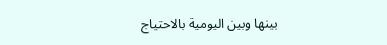بينها وبين اليومية بالاحتياج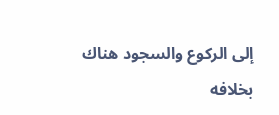إلى الركوع والسجود هناك بخلافه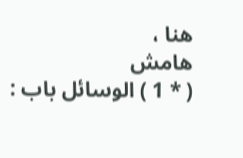هنا ،
هامش
( * 1 ) الوسائل باب :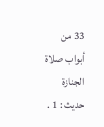33 من أبواب صلاة الجنازة حديث : 1 .